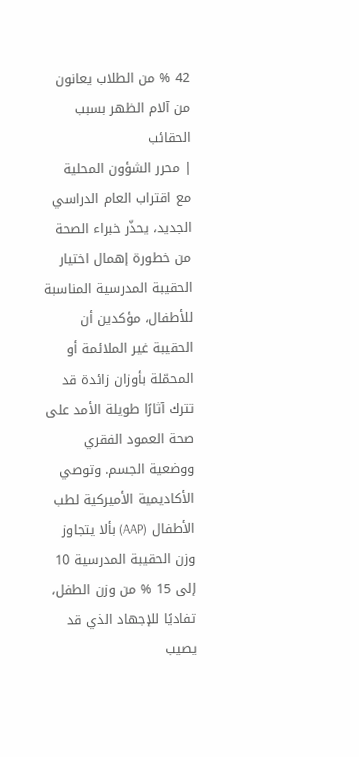42 % من الطلاب يعانون من آلام الظهر بسبب الحقائب
| محرر الشؤون المحلية
مع اقتراب العام الدراسي الجديد، يحذّر خبراء الصحة من خطورة إهمال اختيار الحقيبة المدرسية المناسبة للأطفال، مؤكدين أن الحقيبة غير الملائمة أو المحمّلة بأوزان زائدة قد تترك آثارًا طويلة الأمد على صحة العمود الفقري ووضعية الجسم. وتوصي الأكاديمية الأميركية لطب الأطفال (AAP) بألا يتجاوز وزن الحقيبة المدرسية 10 إلى 15 % من وزن الطفل، تفاديًا للإجهاد الذي قد يصيب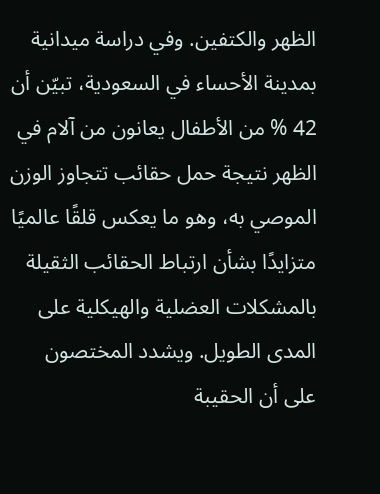الظهر والكتفين. وفي دراسة ميدانية بمدينة الأحساء في السعودية، تبيّن أن 42 % من الأطفال يعانون من آلام في الظهر نتيجة حمل حقائب تتجاوز الوزن الموصي به، وهو ما يعكس قلقًا عالميًا متزايدًا بشأن ارتباط الحقائب الثقيلة بالمشكلات العضلية والهيكلية على المدى الطويل. ويشدد المختصون على أن الحقيبة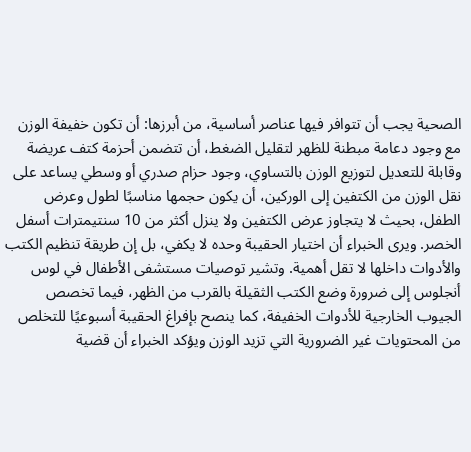الصحية يجب أن تتوافر فيها عناصر أساسية، من أبرزها: أن تكون خفيفة الوزن مع وجود دعامة مبطنة للظهر لتقليل الضغط، أن تتضمن أحزمة كتف عريضة وقابلة للتعديل لتوزيع الوزن بالتساوي، وجود حزام صدري أو وسطي يساعد على نقل الوزن من الكتفين إلى الوركين، أن يكون حجمها مناسبًا لطول وعرض الطفل، بحيث لا يتجاوز عرض الكتفين ولا ينزل أكثر من 10 سنتيمترات أسفل الخصر. ويرى الخبراء أن اختيار الحقيبة وحده لا يكفي، بل إن طريقة تنظيم الكتب والأدوات داخلها لا تقل أهمية. وتشير توصيات مستشفى الأطفال في لوس أنجلوس إلى ضرورة وضع الكتب الثقيلة بالقرب من الظهر، فيما تخصص الجيوب الخارجية للأدوات الخفيفة، كما ينصح بإفراغ الحقيبة أسبوعيًا للتخلص من المحتويات غير الضرورية التي تزيد الوزن ويؤكد الخبراء أن قضية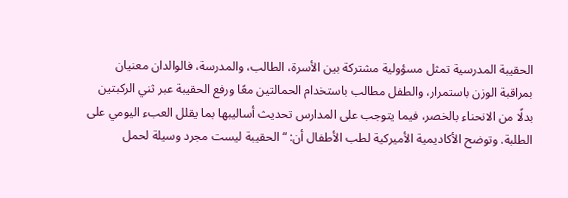الحقيبة المدرسية تمثل مسؤولية مشتركة بين الأسرة، الطالب، والمدرسة، فالوالدان معنيان بمراقبة الوزن باستمرار، والطفل مطالب باستخدام الحمالتين معًا ورفع الحقيبة عبر ثني الركبتين بدلًا من الانحناء بالخصر، فيما يتوجب على المدارس تحديث أساليبها بما يقلل العبء اليومي على الطلبة. وتوضح الأكاديمية الأميركية لطب الأطفال أن: “الحقيبة ليست مجرد وسيلة لحمل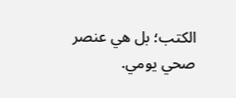الكتب؛ بل هي عنصر صحي يومي.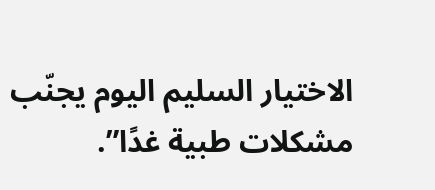الاختيار السليم اليوم يجنّب مشكلات طبية غدًا”.